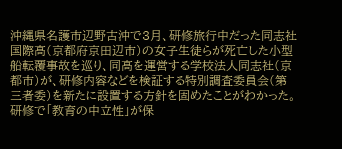沖縄県名護市辺野古沖で3月、研修旅行中だった同志社国際高(京都府京田辺市)の女子生徒らが死亡した小型船転覆事故を巡り、同高を運営する学校法人同志社(京都市)が、研修内容などを検証する特別調査委員会(第三者委)を新たに設置する方針を固めたことがわかった。研修で「教育の中立性」が保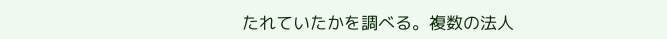たれていたかを調べる。複数の法人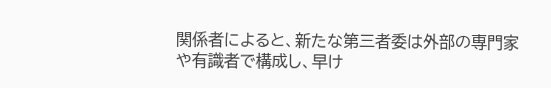関係者によると、新たな第三者委は外部の専門家や有識者で構成し、早け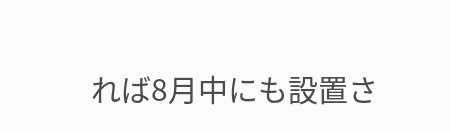れば8月中にも設置さ